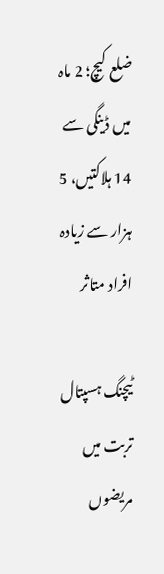ضلع کیچ؛ 2 ماہ میں ڈینگی سے 14 ہلاکتیں، 5 ہزار سے زیادہ افراد متاثر

ٹیچنگ ہسپتال تربت میں مریضوں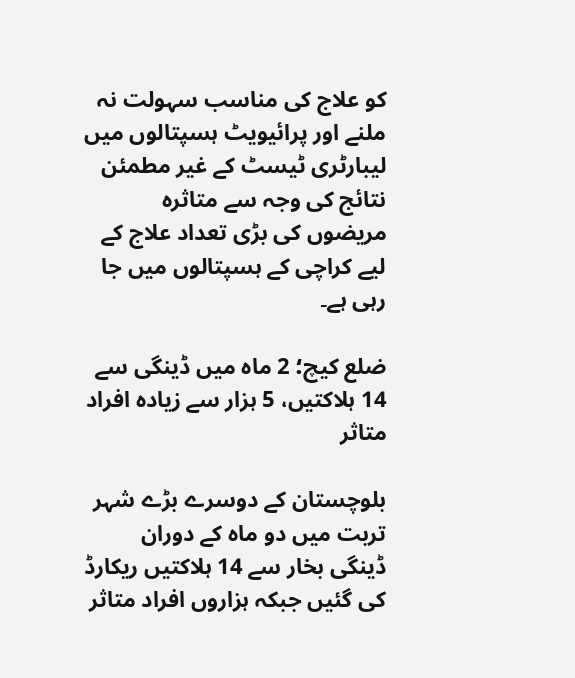کو علاج کی مناسب سہولت نہ ملنے اور پرائیویٹ ہسپتالوں میں لیبارٹری ٹیسٹ کے غیر مطمئن نتائج کی وجہ سے متاثرہ مریضوں کی بڑی تعداد علاج کے لیے کراچی کے ہسپتالوں میں جا رہی ہے۔

ضلع کیچ؛ 2 ماہ میں ڈینگی سے 14 ہلاکتیں، 5 ہزار سے زیادہ افراد متاثر

بلوچستان کے دوسرے بڑے شہر تربت میں دو ماہ کے دوران ڈینگی بخار سے 14 ہلاکتیں ریکارڈ کی گئیں جبکہ ہزاروں افراد متاثر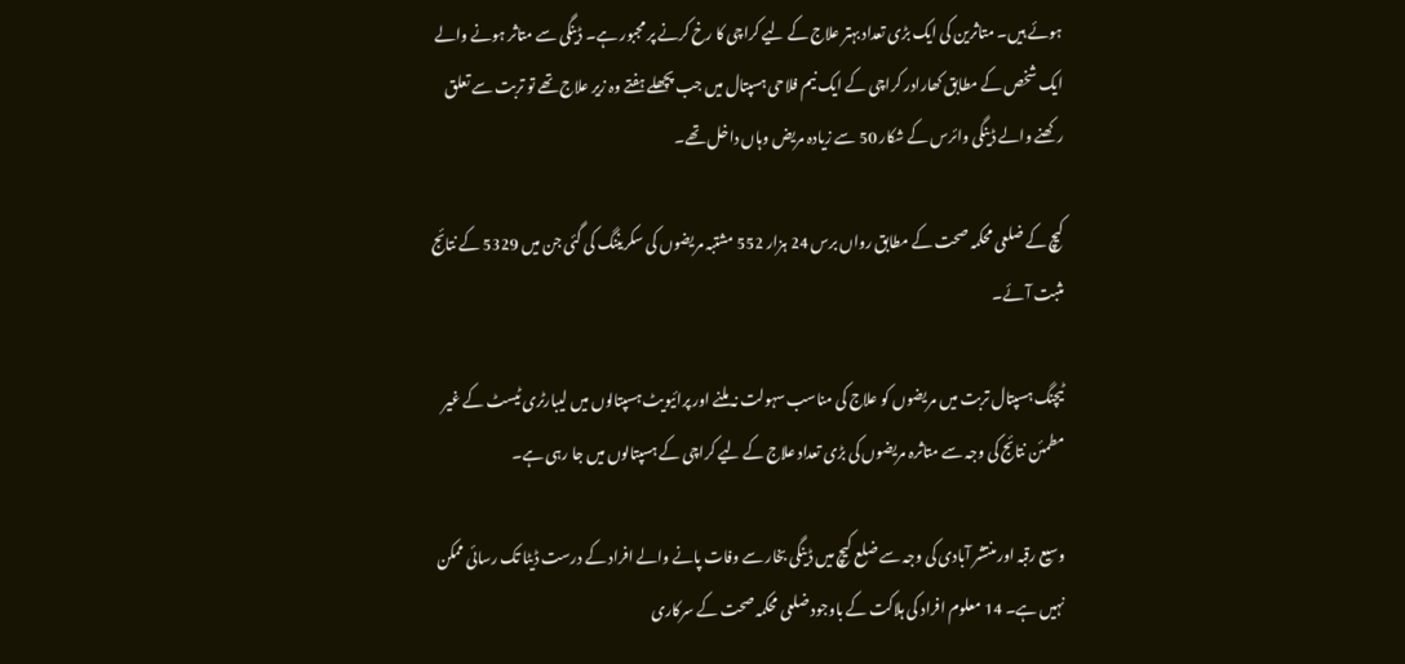ہوئے ہیں۔ متاثرین کی ایک بڑی تعداد بہتر علاج کے لیے کراچی کا رخ کرنے پر مجبور ہے۔ ڈینگی سے متاثر ہونے والے ایک شخص کے مطابق کھارادر کراچی کے ایک نیم فلاحی ہسپتال میں جب پچھلے ہفتے وہ زیر علاج تھے تو تربت سے تعلق رکھنے والے ڈینگی وائرس کے شکار 50 سے زیادہ مریض وہاں داخل تھے۔

کیچ کے ضلعی محکمہ صحت کے مطابق رواں برس 24 ہزار 552 مشتبہ مریضوں کی سکریننگ کی گئی جن میں 5329 کے نتائج مثبت آئے۔

ٹیچنگ ہسپتال تربت میں مریضوں کو علاج کی مناسب سہولت نہ ملنے اور پرائیویٹ ہسپتالوں میں لیبارٹری ٹیسٹ کے غیر مطمئن نتائج کی وجہ سے متاثرہ مریضوں کی بڑی تعداد علاج کے لیے کراچی کے ہسپتالوں میں جا رہی ہے۔

وسیع رقبہ اور منتشر آبادی کی وجہ سے ضلع کیچ میں ڈینگی بخار سے وفات پانے والے افراد کے درست ڈیٹا تک رسائی ممکن نہیں ہے۔ 14 معلوم افراد کی ہلاکت کے باوجود ضلعی محکمہ صحت کے سرکاری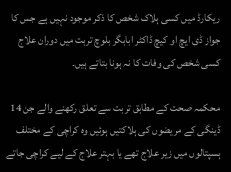ریکارڈ میں کسی ہلاک شخص کا ذکر موجود نہیں ہے جس کا جواز ڈی ایچ او کیچ ڈاکٹر ابابگر بلوچ تربت میں دوران علاج کسی شخص کی وفات کا نہ ہونا بتاتے ہیں۔

محکمہ صحت کے مطابق تربت سے تعلق رکھنے والے جن 14 ڈینگی کے مریضوں کی ہلاکتیں ہوئیں وہ کراچی کے مختلف ہسپتالوں میں زیر علاج تھے یا بہتر علاج کے لیے کراچی جاتے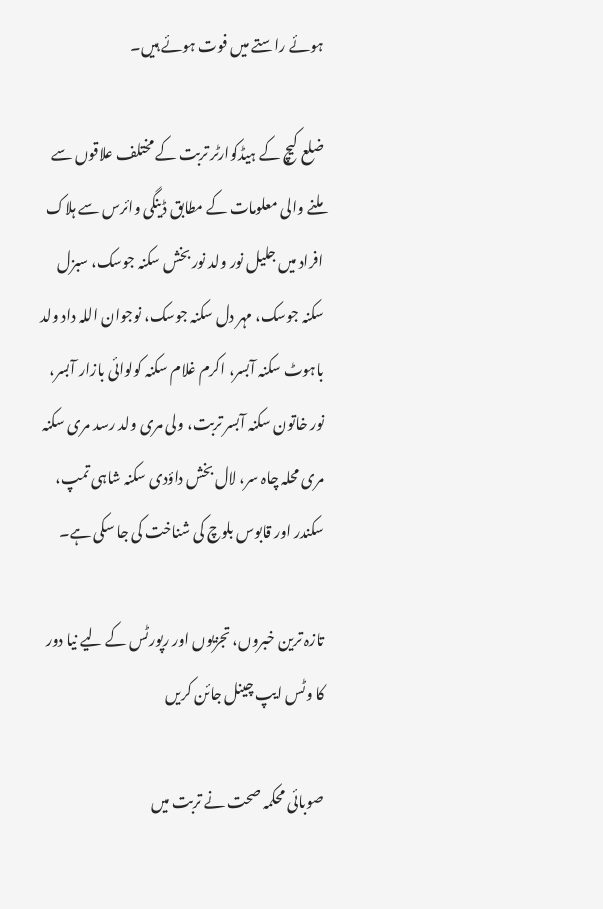ہوئے راستے میں فوت ہوئے ہیں۔

ضلع کیچ کے ہیڈکوارٹر تربت کے مختلف علاقوں سے ملنے والی معلومات کے مطابق ڈینگی وائرس سے ہلاک افراد میں جلیل نور ولد نور بخش سکنہ جوسک، سبزل سکنہ جوسک، مہر دل سکنہ جوسک، نوجوان اللہ داد ولد باہوٹ سکنہ آبسر، اکرم غلام سکنہ کولوائی بازار آبسر، نور خاتون سکنہ آبسر تربت، ولی مری ولد رسد مری سکنہ مری محلہ چاہ سر، لال بخش داؤدی سکنہ شاہی تمپ، سکندر اور قابوس بلوچ کی شناخت کی جا سکی ہے۔

تازہ ترین خبروں، تجزیوں اور رپورٹس کے لیے نیا دور کا وٹس ایپ چینل جائن کریں

صوبائی محکمہ صحت نے تربت میں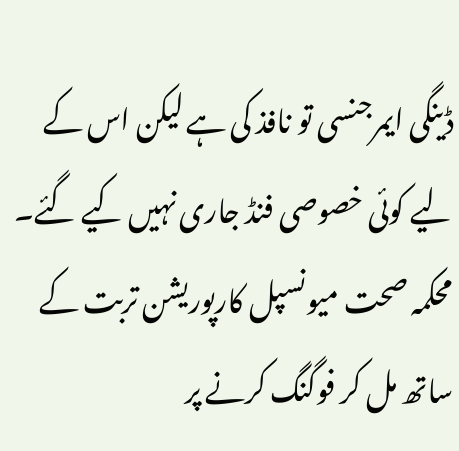ڈینگی ایمرجنسی تو نافذ کی ہے لیکن اس کے لیے کوئی خصوصی فنڈ جاری نہیں کیے گئے۔ محکمہ صحت میونسپل کارپوریشن تربت کے ساتھ مل کر فوگنگ کرنے پر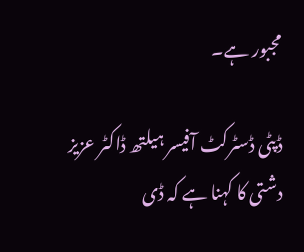مجبور ہے۔

ڈپٹی ڈسٹرکٹ آفیسر ہیلتھ ڈاکٹر عزیز دشتی کا کہنا ہے کہ ڈی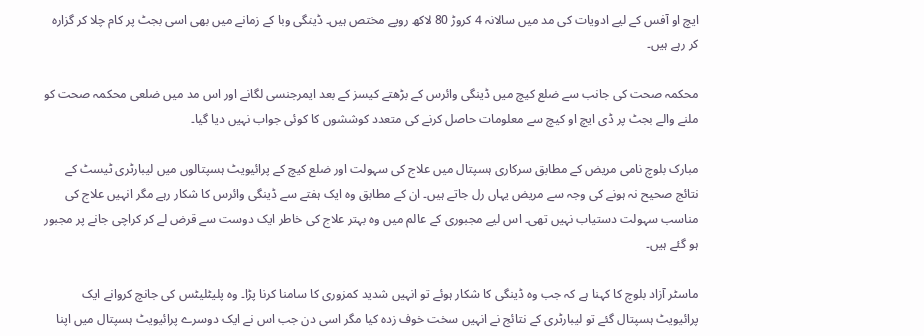ایچ او آفس کے لیے ادویات کی مد میں سالانہ 4 کروڑ 80 لاکھ روپے مختص ہیں۔ ڈینگی وبا کے زمانے میں بھی اسی بجٹ پر کام چلا کر گزارہ کر رہے ہیں۔

محکمہ صحت کی جانب سے ضلع کیچ میں ڈینگی وائرس کے بڑھتے کیسز کے بعد ایمرجنسی لگانے اور اس مد میں ضلعی محکمہ صحت کو ملنے والے بجٹ پر ڈی ایچ او کیچ سے معلومات حاصل کرنے کی متعدد کوششوں کا کوئی جواب نہیں دیا گیا۔

مبارک بلوچ نامی مریض کے مطابق سرکاری ہسپتال میں علاج کی سہولت اور ضلع کیچ کے پرائیویٹ ہسپتالوں میں لیبارٹری ٹیسٹ کے نتائج صحیح نہ ہونے کی وجہ سے مریض یہاں رل جاتے ہیں۔ ان کے مطابق وہ ایک ہفتے سے ڈینگی وائرس کا شکار رہے مگر انہیں علاج کی مناسب سہولت دستیاب نہیں تھی۔ اس لیے مجبوری کے عالم میں وہ بہتر علاج کی خاطر ایک دوست سے قرض لے کر کراچی جانے پر مجبور ہو گئے ہیں۔

ماسٹر آزاد بلوچ کا کہنا ہے کہ جب وہ ڈینگی کا شکار ہوئے تو انہیں شدید کمزوری کا سامنا کرنا پڑا۔ وہ پلیٹلیٹس کی جانچ کروانے ایک پرائیویٹ ہسپتال گئے تو لیبارٹری کے نتائج نے انہیں سخت خوف زدہ کیا مگر اسی دن جب اس نے ایک دوسرے پرائیویٹ ہسپتال میں اپنا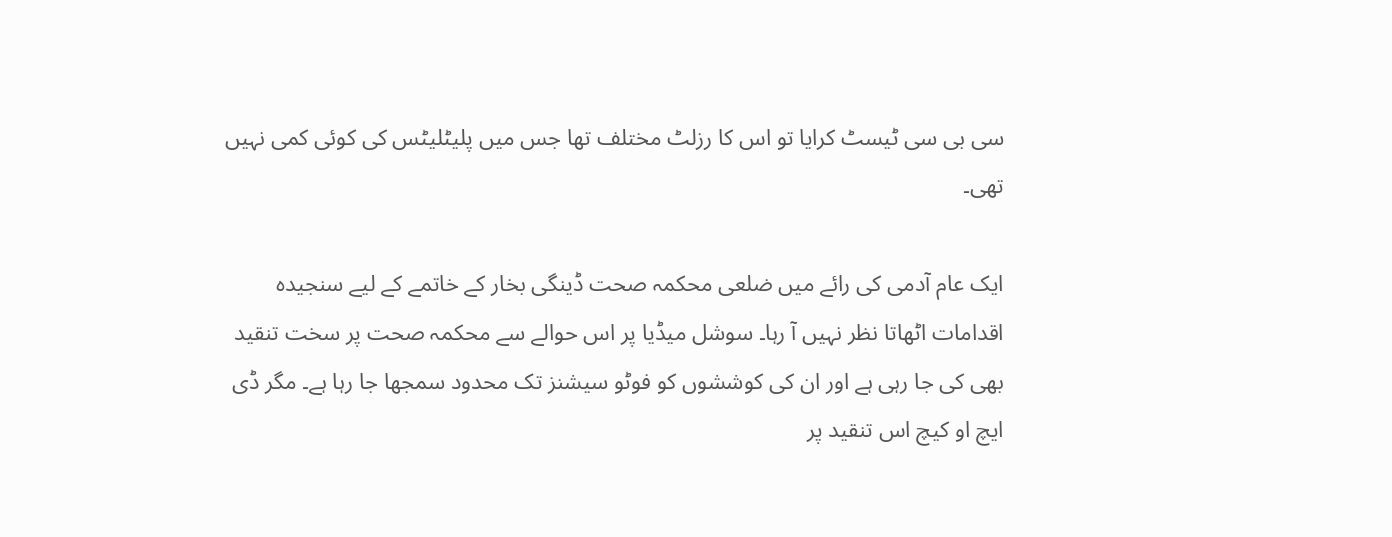سی بی سی ٹیسٹ کرایا تو اس کا رزلٹ مختلف تھا جس میں پلیٹلیٹس کی کوئی کمی نہیں تھی۔

ایک عام آدمی کی رائے میں ضلعی محکمہ صحت ڈینگی بخار کے خاتمے کے لیے سنجیدہ اقدامات اٹھاتا نظر نہیں آ رہا۔ سوشل میڈیا پر اس حوالے سے محکمہ صحت پر سخت تنقید بھی کی جا رہی ہے اور ان کی کوششوں کو فوٹو سیشنز تک محدود سمجھا جا رہا ہے۔ مگر ڈی ایچ او کیچ اس تنقید پر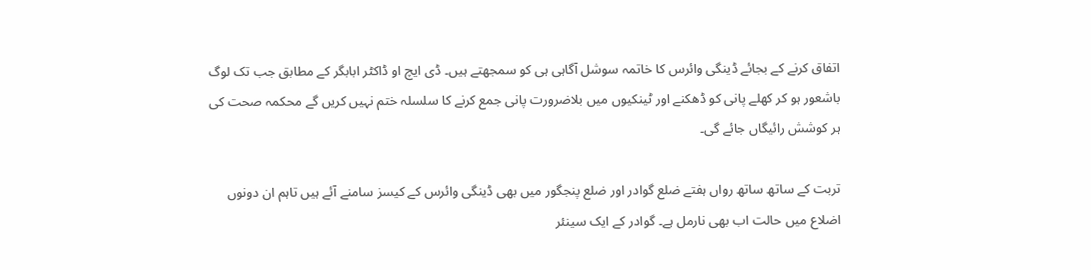اتفاق کرنے کے بجائے ڈینگی وائرس کا خاتمہ سوشل آگاہی ہی کو سمجھتے ہیں۔ ڈی ایچ او ڈاکٹر ابابگر کے مطابق جب تک لوگ باشعور ہو کر کھلے پانی کو ڈھکنے اور ٹینکیوں میں بلاضرورت پانی جمع کرنے کا سلسلہ ختم نہیں کریں گے محکمہ صحت کی ہر کوشش رائیگاں جائے گی۔

تربت کے ساتھ ساتھ رواں ہفتے ضلع گوادر اور ضلع پنجگور میں بھی ڈینگی وائرس کے کیسز سامنے آئے ہیں تاہم ان دونوں اضلاع میں حالت اب بھی نارمل ہے۔ گوادر کے ایک سینئر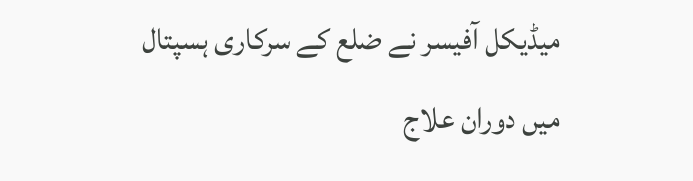میڈیکل آفیسر نے ضلع کے سرکاری ہسپتال میں دوران علاج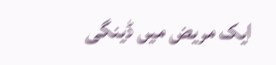ایک مریض میں ڈینگی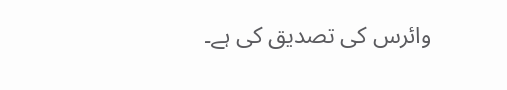وائرس کی تصدیق کی ہے۔